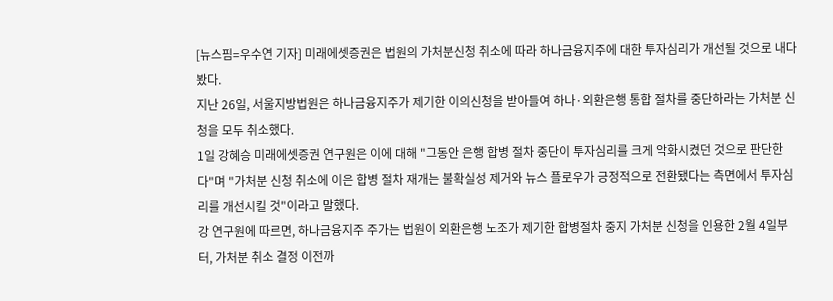[뉴스핌=우수연 기자] 미래에셋증권은 법원의 가처분신청 취소에 따라 하나금융지주에 대한 투자심리가 개선될 것으로 내다봤다.
지난 26일, 서울지방법원은 하나금융지주가 제기한 이의신청을 받아들여 하나·외환은행 통합 절차를 중단하라는 가처분 신청을 모두 취소했다.
1일 강혜승 미래에셋증권 연구원은 이에 대해 "그동안 은행 합병 절차 중단이 투자심리를 크게 악화시켰던 것으로 판단한다"며 "가처분 신청 취소에 이은 합병 절차 재개는 불확실성 제거와 뉴스 플로우가 긍정적으로 전환됐다는 측면에서 투자심리를 개선시킬 것"이라고 말했다.
강 연구원에 따르면, 하나금융지주 주가는 법원이 외환은행 노조가 제기한 합병절차 중지 가처분 신청을 인용한 2월 4일부터, 가처분 취소 결정 이전까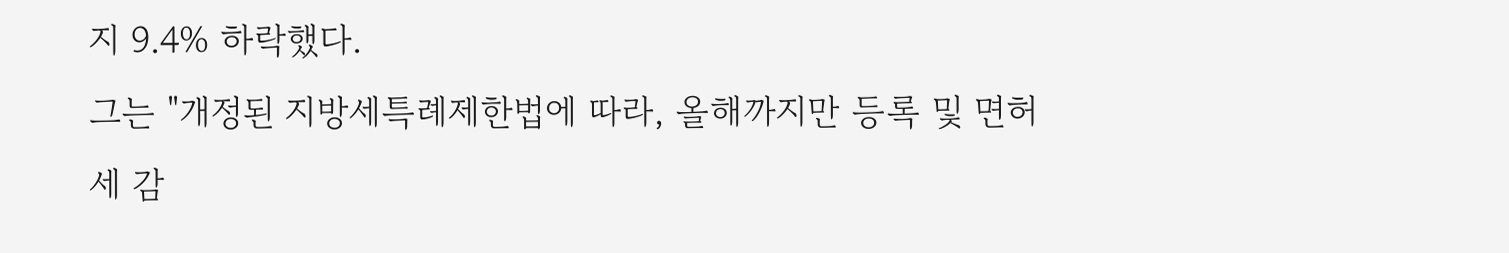지 9.4% 하락했다.
그는 "개정된 지방세특례제한법에 따라, 올해까지만 등록 및 면허세 감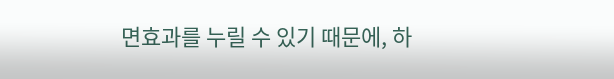면효과를 누릴 수 있기 때문에, 하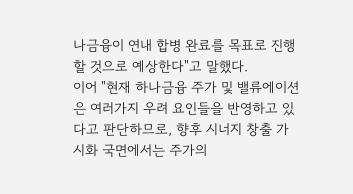나금융이 연내 합병 완료를 목표로 진행할 것으로 예상한다"고 말했다.
이어 "현재 하나금융 주가 및 밸류에이션은 여러가지 우려 요인들을 반영하고 있다고 판단하므로, 향후 시너지 창출 가시화 국면에서는 주가의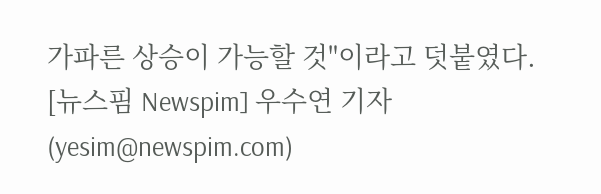가파른 상승이 가능할 것"이라고 덧붙였다.
[뉴스핌 Newspim] 우수연 기자 (yesim@newspim.com)